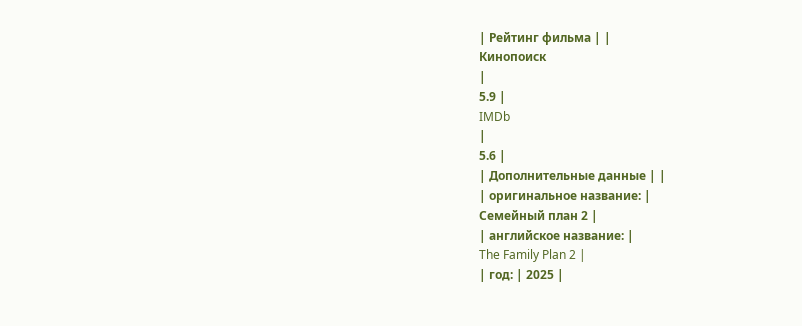| Рейтинг фильма | |
Кинопоиск
|
5.9 |
IMDb
|
5.6 |
| Дополнительные данные | |
| оригинальное название: |
Семейный план 2 |
| английское название: |
The Family Plan 2 |
| год: | 2025 |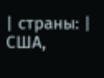| страны: |
США,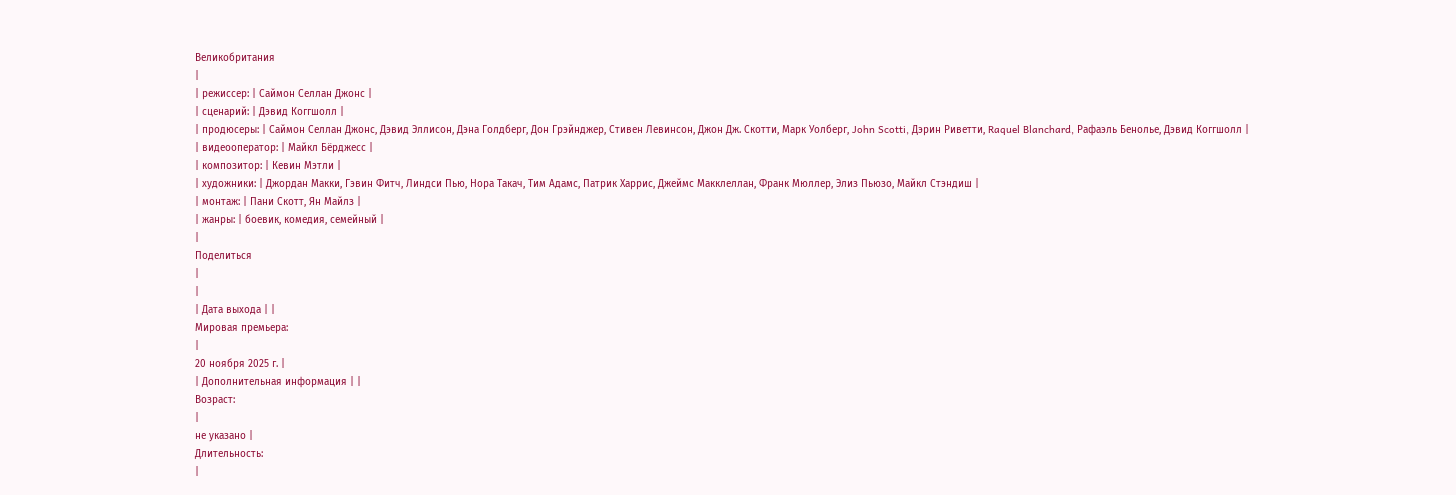Великобритания
|
| режиссер: | Саймон Селлан Джонс |
| сценарий: | Дэвид Коггшолл |
| продюсеры: | Саймон Селлан Джонс, Дэвид Эллисон, Дэна Голдберг, Дон Грэйнджер, Стивен Левинсон, Джон Дж. Скотти, Марк Уолберг, John Scotti, Дэрин Риветти, Raquel Blanchard, Рафаэль Бенолье, Дэвид Коггшолл |
| видеооператор: | Майкл Бёрджесс |
| композитор: | Кевин Мэтли |
| художники: | Джордан Макки, Гэвин Фитч, Линдси Пью, Нора Такач, Тим Адамс, Патрик Харрис, Джеймс Макклеллан, Франк Мюллер, Элиз Пьюзо, Майкл Стэндиш |
| монтаж: | Пани Скотт, Ян Майлз |
| жанры: | боевик, комедия, семейный |
|
Поделиться
|
|
| Дата выхода | |
Мировая премьера:
|
20 ноября 2025 г. |
| Дополнительная информация | |
Возраст:
|
не указано |
Длительность:
|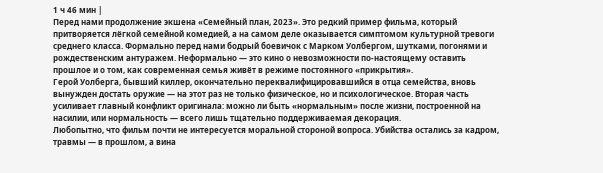1 ч 46 мин |
Перед нами продолжение экшена «Семейный план, 2023». Это редкий пример фильма, который притворяется лёгкой семейной комедией, а на самом деле оказывается симптомом культурной тревоги среднего класса. Формально перед нами бодрый боевичок с Марком Уолбергом, шутками, погонями и рождественским антуражем. Неформально — это кино о невозможности по-настоящему оставить прошлое и о том, как современная семья живёт в режиме постоянного «прикрытия».
Герой Уолберга, бывший киллер, окончательно переквалифицировавшийся в отца семейства, вновь вынужден достать оружие — на этот раз не только физическое, но и психологическое. Вторая часть усиливает главный конфликт оригинала: можно ли быть «нормальным» после жизни, построенной на насилии, или нормальность — всего лишь тщательно поддерживаемая декорация.
Любопытно, что фильм почти не интересуется моральной стороной вопроса. Убийства остались за кадром, травмы — в прошлом, а вина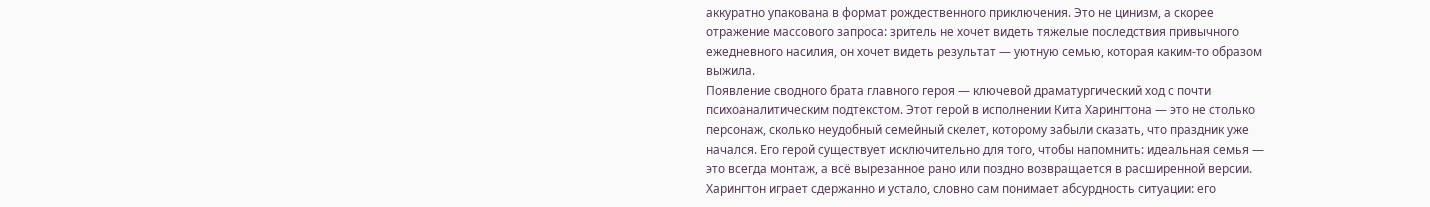аккуратно упакована в формат рождественного приключения. Это не цинизм, а скорее отражение массового запроса: зритель не хочет видеть тяжелые последствия привычного ежедневного насилия, он хочет видеть результат — уютную семью, которая каким-то образом выжила.
Появление сводного брата главного героя — ключевой драматургический ход с почти психоаналитическим подтекстом. Этот герой в исполнении Кита Харингтона — это не столько персонаж, сколько неудобный семейный скелет, которому забыли сказать, что праздник уже начался. Его герой существует исключительно для того, чтобы напомнить: идеальная семья — это всегда монтаж, а всё вырезанное рано или поздно возвращается в расширенной версии. Харингтон играет сдержанно и устало, словно сам понимает абсурдность ситуации: его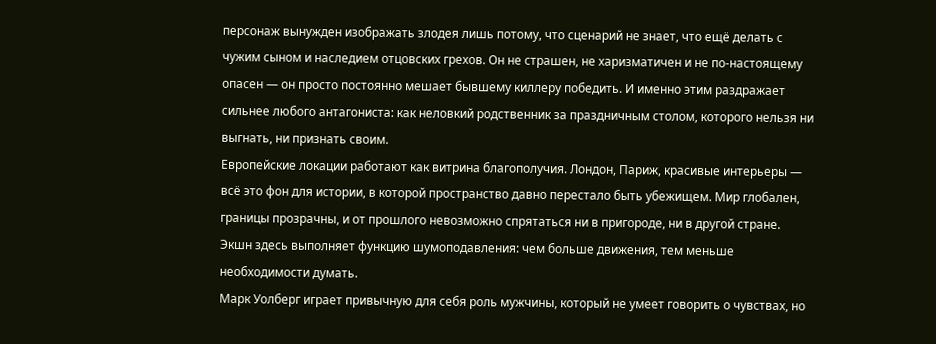персонаж вынужден изображать злодея лишь потому, что сценарий не знает, что ещё делать с чужим сыном и наследием отцовских грехов. Он не страшен, не харизматичен и не по-настоящему опасен — он просто постоянно мешает бывшему киллеру победить. И именно этим раздражает сильнее любого антагониста: как неловкий родственник за праздничным столом, которого нельзя ни выгнать, ни признать своим.
Европейские локации работают как витрина благополучия. Лондон, Париж, красивые интерьеры — всё это фон для истории, в которой пространство давно перестало быть убежищем. Мир глобален, границы прозрачны, и от прошлого невозможно спрятаться ни в пригороде, ни в другой стране. Экшн здесь выполняет функцию шумоподавления: чем больше движения, тем меньше необходимости думать.
Марк Уолберг играет привычную для себя роль мужчины, который не умеет говорить о чувствах, но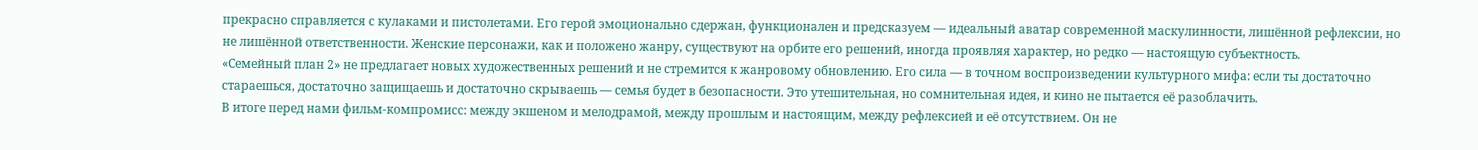прекрасно справляется с кулаками и пистолетами. Его герой эмоционально сдержан, функционален и предсказуем — идеальный аватар современной маскулинности, лишённой рефлексии, но не лишённой ответственности. Женские персонажи, как и положено жанру, существуют на орбите его решений, иногда проявляя характер, но редко — настоящую субъектность.
«Семейный план 2» не предлагает новых художественных решений и не стремится к жанровому обновлению. Его сила — в точном воспроизведении культурного мифа: если ты достаточно стараешься, достаточно защищаешь и достаточно скрываешь — семья будет в безопасности. Это утешительная, но сомнительная идея, и кино не пытается её разоблачить.
В итоге перед нами фильм-компромисс: между экшеном и мелодрамой, между прошлым и настоящим, между рефлексией и её отсутствием. Он не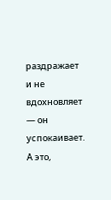раздражает и не вдохновляет — он успокаивает. А это,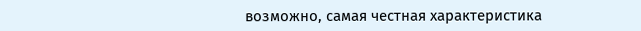возможно, самая честная характеристика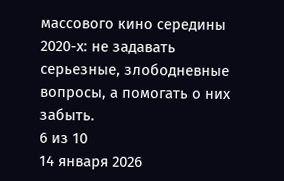массового кино середины 2020-х: не задавать серьезные, злободневные вопросы, а помогать о них забыть.
6 из 10
14 января 2026